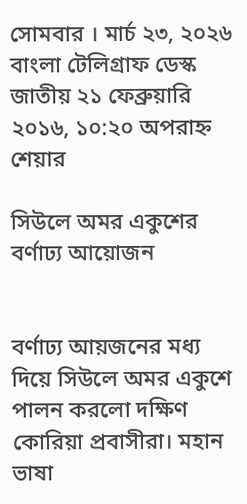সোমবার । মার্চ ২৩, ২০২৬
বাংলা টেলিগ্রাফ ডেস্ক জাতীয় ২১ ফেব্রুয়ারি ২০১৬, ১০:২০ অপরাহ্ন
শেয়ার

সিউলে অমর একুশের বর্ণাঢ্য আয়োজন


বর্ণাঢ্য আয়জনের মধ্য দিয়ে সিউলে অমর একুশে পালন করলো দক্ষিণ কোরিয়া প্রবাসীরা। মহান ভাষা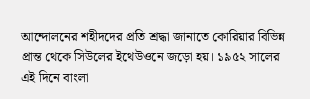আন্দোলনের শহীদদের প্রতি শ্রদ্ধা জানাতে কোরিয়ার বিভিন্ন প্রান্ত থেকে সিউলের ইথেউওনে জড়ো হয়। ১৯৫২ সালের এই দিনে বাংলা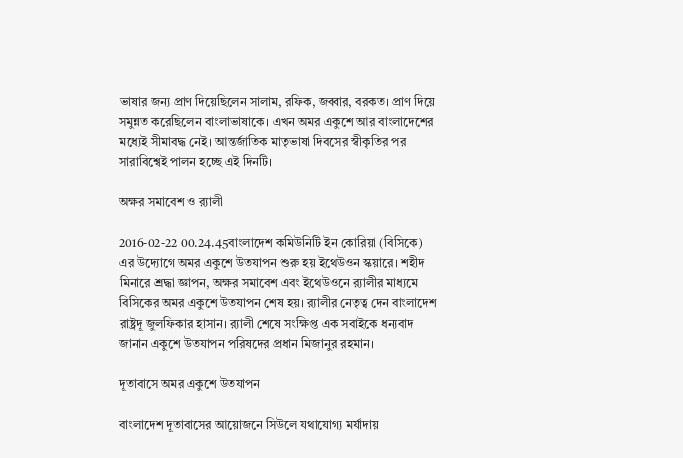ভাষার জন্য প্রাণ দিয়েছিলেন সালাম, রফিক, জব্বার, বরকত। প্রাণ দিয়ে সমুন্নত করেছিলেন বাংলাভাষাকে। এখন অমর একুশে আর বাংলাদেশের মধ্যেই সীমাবদ্ধ নেই। আন্তর্জাতিক মাতৃভাষা দিবসের স্বীকৃতির পর সারাবিশ্বেই পালন হচ্ছে এই দিনটি।

অক্ষর সমাবেশ ও র‍্যালী

2016-02-22 00.24.45বাংলাদেশ কমিউনিটি ইন কোরিয়া (বিসিকে) এর উদ্যোগে অমর একুশে উতযাপন শুরু হয় ইথেউওন স্কয়ারে। শহীদ মিনারে শ্রদ্ধা জ্ঞাপন, অক্ষর সমাবেশ এবং ইথেউওনে র‍্যালীর মাধ্যমে বিসিকের অমর একুশে উতযাপন শেষ হয়। র‍্যালীর নেতৃত্ব দেন বাংলাদেশ রাষ্ট্রদূ জুলফিকার হাসান। র‍্যালী শেষে সংক্ষিপ্ত এক সবাইকে ধন্যবাদ জানান একুশে উতযাপন পরিষদের প্রধান মিজানুর রহমান।

দূতাবাসে অমর একুশে উতযাপন

বাংলাদেশ দূতাবাসের আয়োজনে সিউলে যথাযোগ্য মর্যাদায়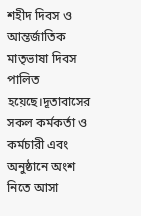শহীদ দিবস ও আন্তর্জাতিক মাতৃভাষা দিবস পালিত হয়েছে।দূতাবাসের সকল কর্মকর্তা ও কর্মচারী এবং অনুষ্ঠানে অংশ নিতে আসা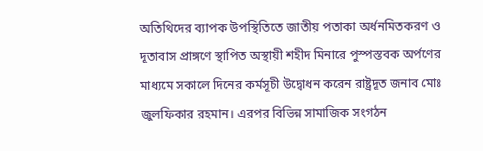অতিথিদের ব্যাপক উপস্থিতিতে জাতীয় পতাকা অর্ধনমিতকরণ ও দূতাবাস প্রাঙ্গণে স্থাপিত অস্থায়ী শহীদ মিনারে পুস্পস্তবক অর্পণের মাধ্যমে সকালে দিনের কর্মসূচী উদ্বোধন করেন রাষ্ট্রদূত জনাব মোঃ জুলফিকার রহমান। এরপর বিভিন্ন সামাজিক সংগঠন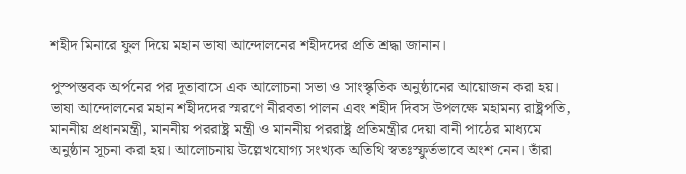শহীদ মিনারে ফুল দিয়ে মহান ভাষা আন্দোলনের শহীদদের প্রতি শ্রদ্ধা জানান।

পুস্পস্তবক অর্পনের পর দূতাবাসে এক আলোচনা সভা ও সাংস্কৃতিক অনুষ্ঠানের আয়োজন করা হয়। ভাষা আন্দোলনের মহান শহীদদের স্মরণে নীরবতা পালন এবং শহীদ দিবস উপলক্ষে মহামন্য রাষ্ট্রপতি, মাননীয় প্রধানমন্ত্রী, মাননীয় পররাষ্ট্র মন্ত্রী ও মাননীয় পররাষ্ট্র প্রতিমন্ত্রীর দেয়া বানী পাঠের মাধ্যমে অনুষ্ঠান সূচনা করা হয়। আলোচনায় উল্লেখযোগ্য সংখ্যক অতিথি স্বতঃস্ফুর্তভাবে অংশ নেন। তাঁরা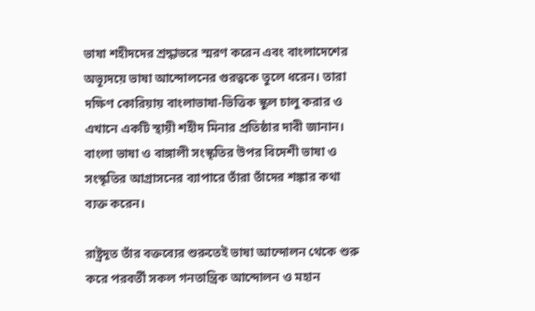ভাষা শহীদদের শ্রদ্ধাভরে স্মরণ করেন এবং বাংলাদেশের অভ্যূদয়ে ভাষা আন্দোলনের গুরত্বকে তুলে ধরেন। তারা দক্ষিণ কোরিয়ায় বাংলাভাষা-ভিত্তিক স্কুল চালু করার ও এখানে একটি স্থায়ী শহীদ মিনার প্রতিষ্ঠার দাবী জানান। বাংলা ভাষা ও বাঙ্গালী সংস্কৃতির উপর বিদেশী ভাষা ও সংস্কৃতির আগ্রাসনের ব্যাপারে তাঁরা তাঁদের শঙ্কার কথা ব্যক্ত করেন।

রাষ্ট্রদূত তাঁর বক্তব্যের শুরুতেই ভাষা আন্দোলন থেকে শুরু করে পরবর্তী সকল গনতান্ত্রিক আন্দোলন ও মহান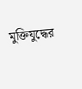মুক্তিযুদ্ধের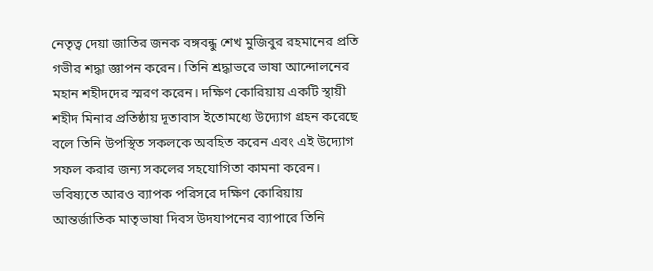নেতৃত্ব দেয়া জাতির জনক বঙ্গবন্ধু শেখ মুজিবুর রহমানের প্রতি গভীর শদ্ধা জ্ঞাপন করেন। তিনি শ্রদ্ধাভরে ভাষা আন্দোলনের মহান শহীদদের স্মরণ করেন। দক্ষিণ কোরিয়ায় একটি স্থায়ী শহীদ মিনার প্রতিষ্ঠায় দূতাবাস ইতোমধ্যে উদ্যোগ গ্রহন করেছে বলে তিনি উপস্থিত সকলকে অবহিত করেন এবং এই উদ্যোগ সফল করার জন্য সকলের সহযোগিতা কামনা করেন। ভবিষ্যতে আরও ব্যাপক পরিসরে দক্ষিণ কোরিয়ায় আন্তর্জাতিক মাতৃভাষা দিবস উদযাপনের ব্যাপারে তিনি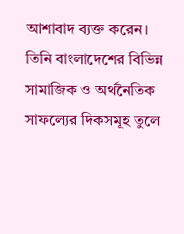আশাবাদ ব্যক্ত করেন। তিনি বাংলাদেশের বিভিন্ন সামাজিক ও অর্থনৈতিক সাফল্যের দিকসমূহ তুলে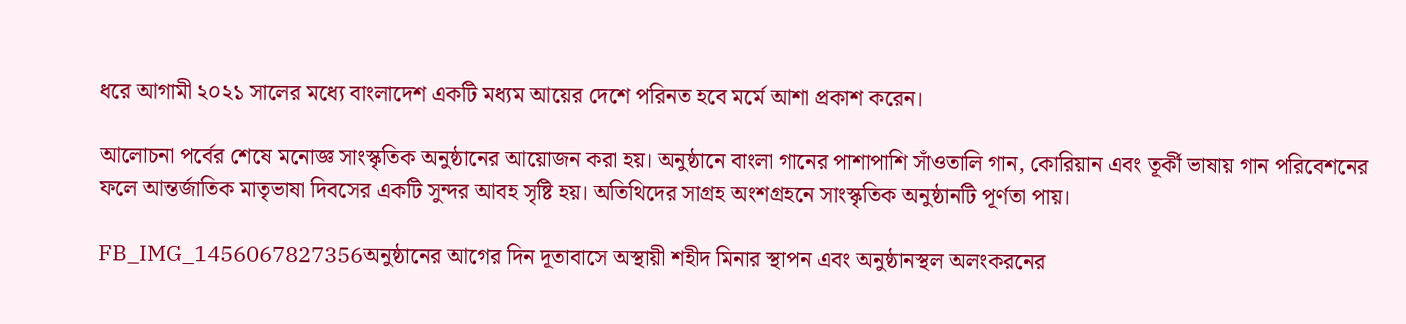ধরে আগামী ২০২১ সালের মধ্যে বাংলাদেশ একটি মধ্যম আয়ের দেশে পরিনত হবে মর্মে আশা প্রকাশ করেন।

আলোচনা পর্বের শেষে মনোজ্ঞ সাংস্কৃতিক অনুষ্ঠানের আয়োজন করা হয়। অনুষ্ঠানে বাংলা গানের পাশাপাশি সাঁওতালি গান, কোরিয়ান এবং তূর্কী ভাষায় গান পরিবেশনের ফলে আন্তর্জাতিক মাতৃভাষা দিবসের একটি সুন্দর আবহ সৃষ্টি হয়। অতিথিদের সাগ্রহ অংশগ্রহনে সাংস্কৃতিক অনুষ্ঠানটি পূর্ণতা পায়।

FB_IMG_1456067827356অনুষ্ঠানের আগের দিন দূতাবাসে অস্থায়ী শহীদ মিনার স্থাপন এবং অনুষ্ঠানস্থল অলংকরনের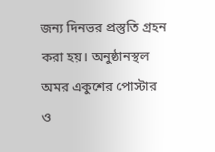জন্য দিনভর প্রস্তুতি গ্রহন করা হয়। অনুষ্ঠানস্থল অমর একুশের পোস্টার ও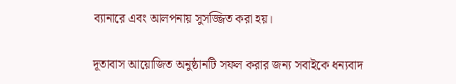ব্যানারে এবং আলপনায় সুসজ্জিত করা হয়।

দূতাবাস আয়োজিত অনুষ্ঠানটি সফল করার জন্য সবাইকে ধন্যবাদ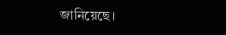জানিয়েছে।